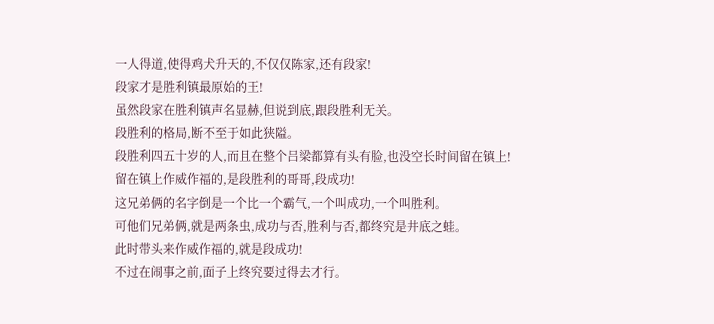一人得道,使得鸡犬升天的,不仅仅陈家,还有段家!
段家才是胜利镇最原始的王!
虽然段家在胜利镇声名显赫,但说到底,跟段胜利无关。
段胜利的格局,断不至于如此狭隘。
段胜利四五十岁的人,而且在整个吕梁都算有头有脸,也没空长时间留在镇上!
留在镇上作威作福的,是段胜利的哥哥,段成功!
这兄弟俩的名字倒是一个比一个霸气,一个叫成功,一个叫胜利。
可他们兄弟俩,就是两条虫,成功与否,胜利与否,都终究是井底之蛙。
此时带头来作威作福的,就是段成功!
不过在闹事之前,面子上终究要过得去才行。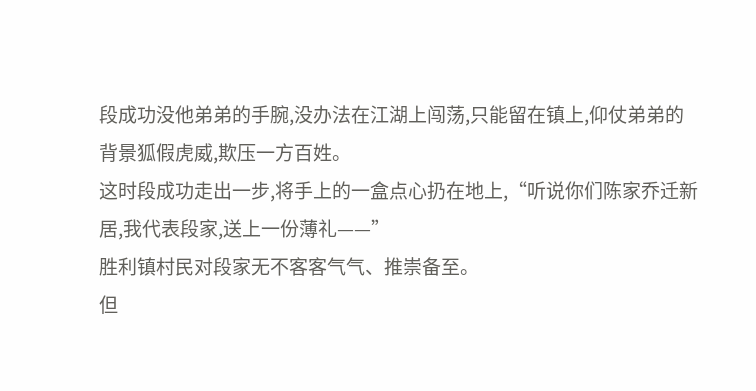段成功没他弟弟的手腕,没办法在江湖上闯荡,只能留在镇上,仰仗弟弟的背景狐假虎威,欺压一方百姓。
这时段成功走出一步,将手上的一盒点心扔在地上,“听说你们陈家乔迁新居,我代表段家,送上一份薄礼——”
胜利镇村民对段家无不客客气气、推崇备至。
但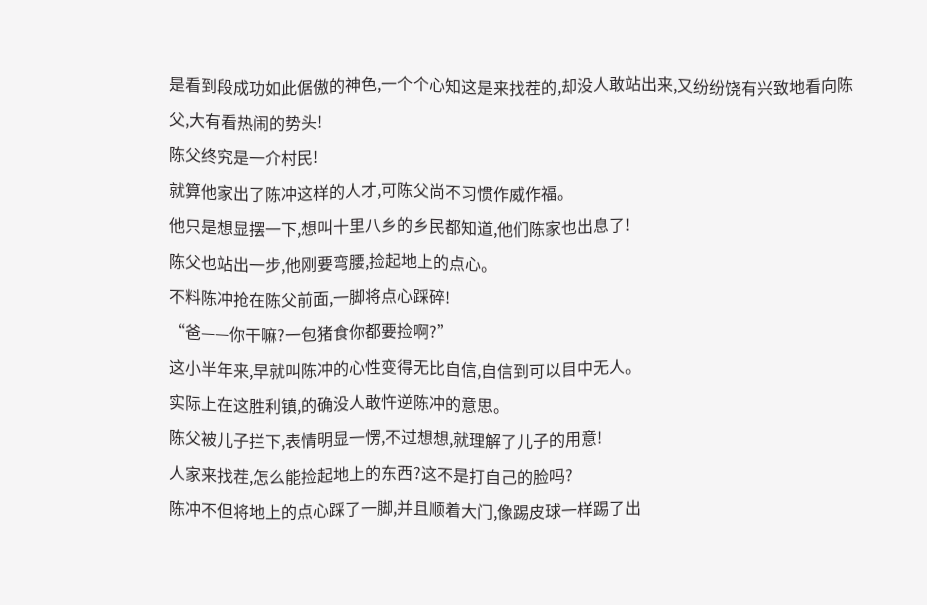是看到段成功如此倨傲的神色,一个个心知这是来找茬的,却没人敢站出来,又纷纷饶有兴致地看向陈父,大有看热闹的势头!
陈父终究是一介村民!
就算他家出了陈冲这样的人才,可陈父尚不习惯作威作福。
他只是想显摆一下,想叫十里八乡的乡民都知道,他们陈家也出息了!
陈父也站出一步,他刚要弯腰,捡起地上的点心。
不料陈冲抢在陈父前面,一脚将点心踩碎!
“爸——你干嘛?一包猪食你都要捡啊?”
这小半年来,早就叫陈冲的心性变得无比自信,自信到可以目中无人。
实际上在这胜利镇,的确没人敢忤逆陈冲的意思。
陈父被儿子拦下,表情明显一愣,不过想想,就理解了儿子的用意!
人家来找茬,怎么能捡起地上的东西?这不是打自己的脸吗?
陈冲不但将地上的点心踩了一脚,并且顺着大门,像踢皮球一样踢了出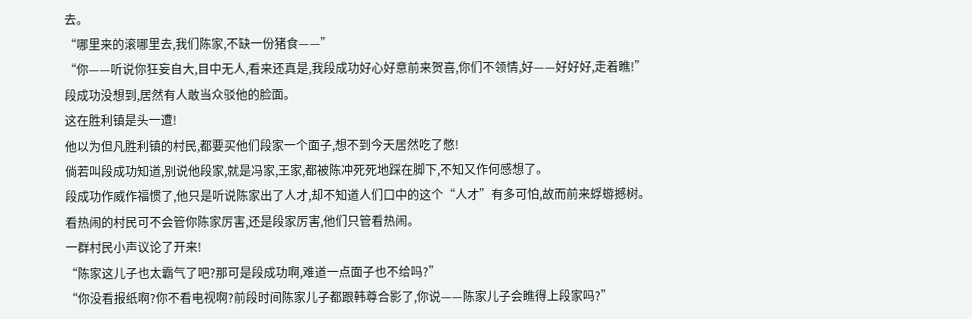去。
“哪里来的滚哪里去,我们陈家,不缺一份猪食——”
“你——听说你狂妄自大,目中无人,看来还真是,我段成功好心好意前来贺喜,你们不领情,好——好好好,走着瞧!”
段成功没想到,居然有人敢当众驳他的脸面。
这在胜利镇是头一遭!
他以为但凡胜利镇的村民,都要买他们段家一个面子,想不到今天居然吃了憋!
倘若叫段成功知道,别说他段家,就是冯家,王家,都被陈冲死死地踩在脚下,不知又作何感想了。
段成功作威作福惯了,他只是听说陈家出了人才,却不知道人们口中的这个“人才”有多可怕,故而前来蜉蝣撼树。
看热闹的村民可不会管你陈家厉害,还是段家厉害,他们只管看热闹。
一群村民小声议论了开来!
“陈家这儿子也太霸气了吧?那可是段成功啊,难道一点面子也不给吗?”
“你没看报纸啊?你不看电视啊?前段时间陈家儿子都跟韩尊合影了,你说——陈家儿子会瞧得上段家吗?”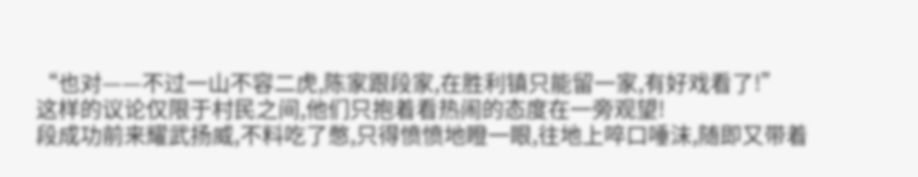“也对——不过一山不容二虎,陈家跟段家,在胜利镇只能留一家,有好戏看了!”
这样的议论仅限于村民之间,他们只抱着看热闹的态度在一旁观望!
段成功前来耀武扬威,不料吃了憋,只得愤愤地瞪一眼,往地上啐口唾沫,随即又带着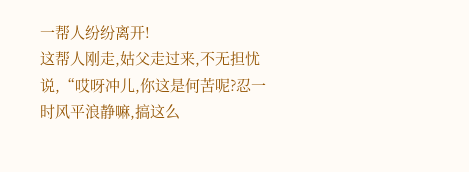一帮人纷纷离开!
这帮人刚走,姑父走过来,不无担忧说,“哎呀冲儿,你这是何苦呢?忍一时风平浪静嘛,搞这么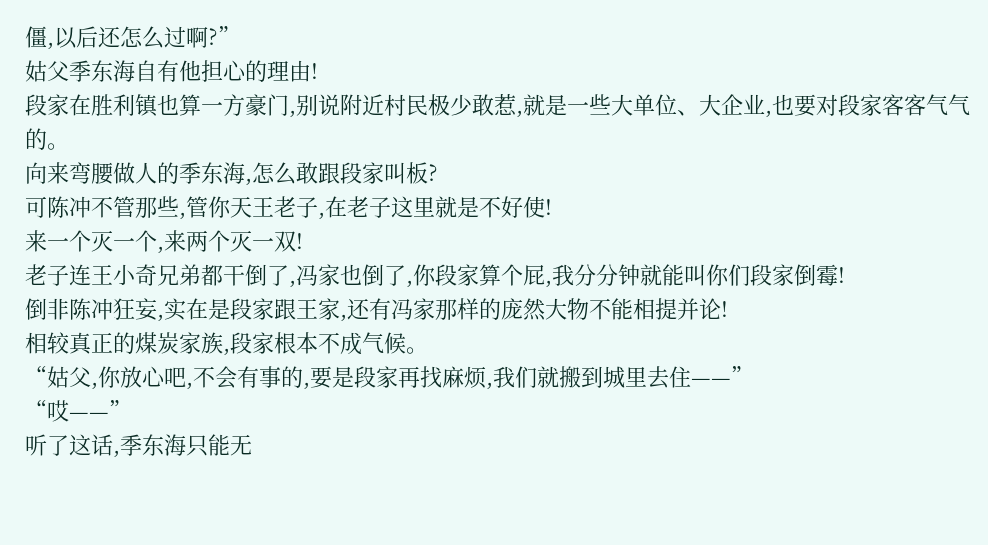僵,以后还怎么过啊?”
姑父季东海自有他担心的理由!
段家在胜利镇也算一方豪门,别说附近村民极少敢惹,就是一些大单位、大企业,也要对段家客客气气的。
向来弯腰做人的季东海,怎么敢跟段家叫板?
可陈冲不管那些,管你天王老子,在老子这里就是不好使!
来一个灭一个,来两个灭一双!
老子连王小奇兄弟都干倒了,冯家也倒了,你段家算个屁,我分分钟就能叫你们段家倒霉!
倒非陈冲狂妄,实在是段家跟王家,还有冯家那样的庞然大物不能相提并论!
相较真正的煤炭家族,段家根本不成气候。
“姑父,你放心吧,不会有事的,要是段家再找麻烦,我们就搬到城里去住——”
“哎——”
听了这话,季东海只能无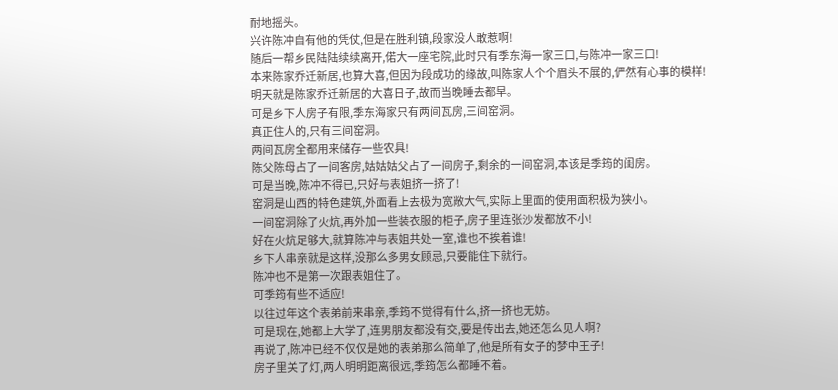耐地摇头。
兴许陈冲自有他的凭仗,但是在胜利镇,段家没人敢惹啊!
随后一帮乡民陆陆续续离开,偌大一座宅院,此时只有季东海一家三口,与陈冲一家三口!
本来陈家乔迁新居,也算大喜,但因为段成功的缘故,叫陈家人个个眉头不展的,俨然有心事的模样!
明天就是陈家乔迁新居的大喜日子,故而当晚睡去都早。
可是乡下人房子有限,季东海家只有两间瓦房,三间窑洞。
真正住人的,只有三间窑洞。
两间瓦房全都用来储存一些农具!
陈父陈母占了一间客房,姑姑姑父占了一间房子,剩余的一间窑洞,本该是季筠的闺房。
可是当晚,陈冲不得已,只好与表姐挤一挤了!
窑洞是山西的特色建筑,外面看上去极为宽敞大气,实际上里面的使用面积极为狭小。
一间窑洞除了火炕,再外加一些装衣服的柜子,房子里连张沙发都放不小!
好在火炕足够大,就算陈冲与表姐共处一室,谁也不挨着谁!
乡下人串亲就是这样,没那么多男女顾忌,只要能住下就行。
陈冲也不是第一次跟表姐住了。
可季筠有些不适应!
以往过年这个表弟前来串亲,季筠不觉得有什么,挤一挤也无妨。
可是现在,她都上大学了,连男朋友都没有交,要是传出去,她还怎么见人啊?
再说了,陈冲已经不仅仅是她的表弟那么简单了,他是所有女子的梦中王子!
房子里关了灯,两人明明距离很远,季筠怎么都睡不着。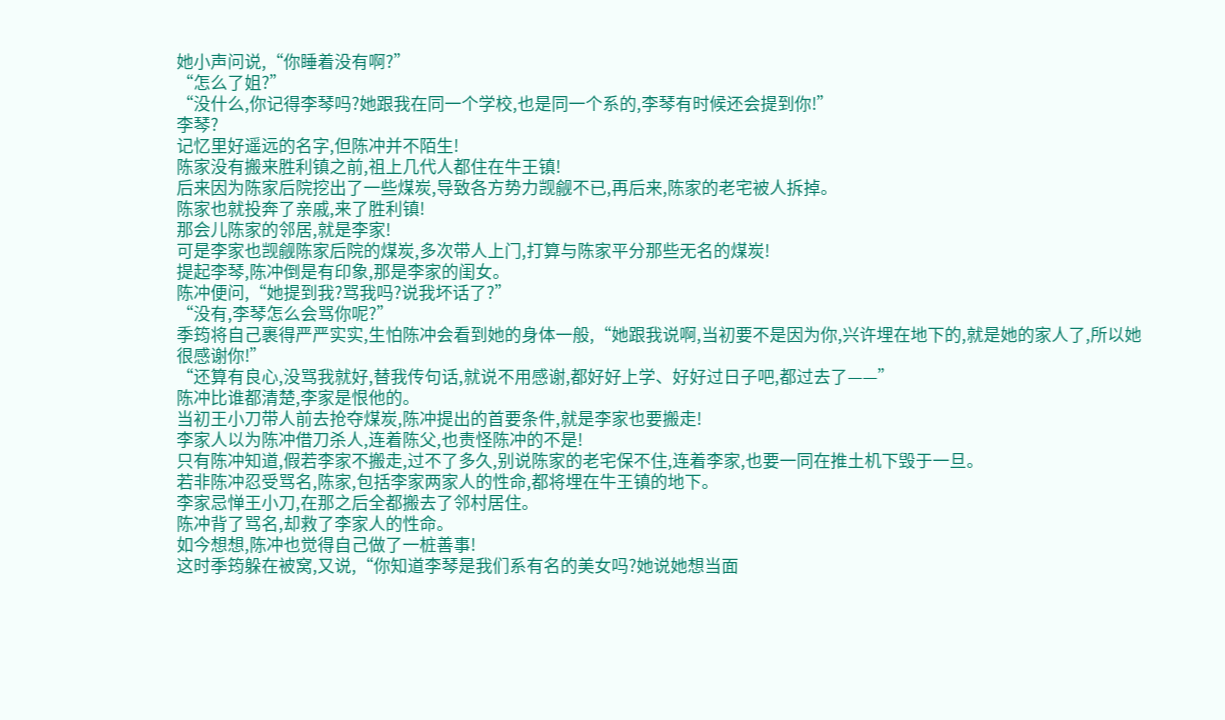她小声问说,“你睡着没有啊?”
“怎么了姐?”
“没什么,你记得李琴吗?她跟我在同一个学校,也是同一个系的,李琴有时候还会提到你!”
李琴?
记忆里好遥远的名字,但陈冲并不陌生!
陈家没有搬来胜利镇之前,祖上几代人都住在牛王镇!
后来因为陈家后院挖出了一些煤炭,导致各方势力觊觎不已,再后来,陈家的老宅被人拆掉。
陈家也就投奔了亲戚,来了胜利镇!
那会儿陈家的邻居,就是李家!
可是李家也觊觎陈家后院的煤炭,多次带人上门,打算与陈家平分那些无名的煤炭!
提起李琴,陈冲倒是有印象,那是李家的闺女。
陈冲便问,“她提到我?骂我吗?说我坏话了?”
“没有,李琴怎么会骂你呢?”
季筠将自己裹得严严实实,生怕陈冲会看到她的身体一般,“她跟我说啊,当初要不是因为你,兴许埋在地下的,就是她的家人了,所以她很感谢你!”
“还算有良心,没骂我就好,替我传句话,就说不用感谢,都好好上学、好好过日子吧,都过去了——”
陈冲比谁都清楚,李家是恨他的。
当初王小刀带人前去抢夺煤炭,陈冲提出的首要条件,就是李家也要搬走!
李家人以为陈冲借刀杀人,连着陈父,也责怪陈冲的不是!
只有陈冲知道,假若李家不搬走,过不了多久,别说陈家的老宅保不住,连着李家,也要一同在推土机下毁于一旦。
若非陈冲忍受骂名,陈家,包括李家两家人的性命,都将埋在牛王镇的地下。
李家忌惮王小刀,在那之后全都搬去了邻村居住。
陈冲背了骂名,却救了李家人的性命。
如今想想,陈冲也觉得自己做了一桩善事!
这时季筠躲在被窝,又说,“你知道李琴是我们系有名的美女吗?她说她想当面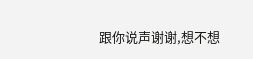跟你说声谢谢,想不想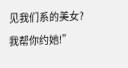见我们系的美女?我帮你约她!”